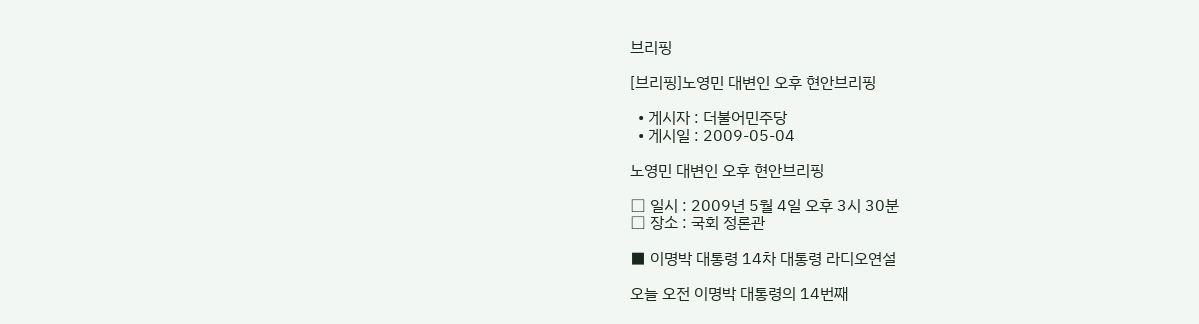브리핑

[브리핑]노영민 대변인 오후 현안브리핑

  • 게시자 : 더불어민주당
  • 게시일 : 2009-05-04

노영민 대변인 오후 현안브리핑

□ 일시 : 2009년 5월 4일 오후 3시 30분
□ 장소 : 국회 정론관

■ 이명박 대통령 14차 대통령 라디오연설

오늘 오전 이명박 대통령의 14번째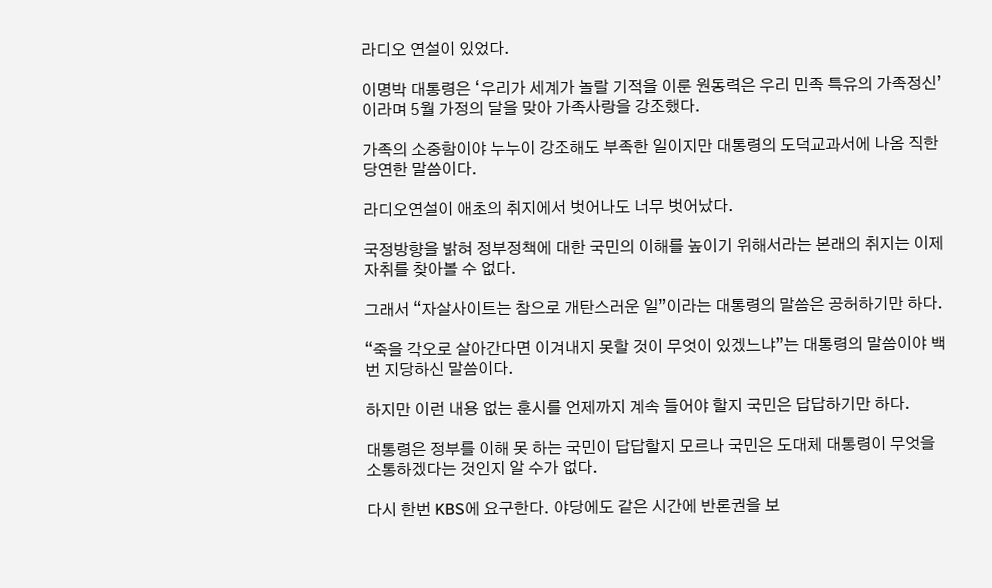라디오 연설이 있었다.

이명박 대통령은 ‘우리가 세계가 놀랄 기적을 이룬 원동력은 우리 민족 특유의 가족정신’이라며 5월 가정의 달을 맞아 가족사랑을 강조했다.

가족의 소중함이야 누누이 강조해도 부족한 일이지만 대통령의 도덕교과서에 나옴 직한 당연한 말씀이다.

라디오연설이 애초의 취지에서 벗어나도 너무 벗어났다.

국정방향을 밝혀 정부정책에 대한 국민의 이해를 높이기 위해서라는 본래의 취지는 이제 자취를 찾아볼 수 없다.

그래서 “자살사이트는 참으로 개탄스러운 일”이라는 대통령의 말씀은 공허하기만 하다.

“죽을 각오로 살아간다면 이겨내지 못할 것이 무엇이 있겠느냐”는 대통령의 말씀이야 백번 지당하신 말씀이다.

하지만 이런 내용 없는 훈시를 언제까지 계속 들어야 할지 국민은 답답하기만 하다.

대통령은 정부를 이해 못 하는 국민이 답답할지 모르나 국민은 도대체 대통령이 무엇을 소통하겠다는 것인지 알 수가 없다.

다시 한번 KBS에 요구한다. 야당에도 같은 시간에 반론권을 보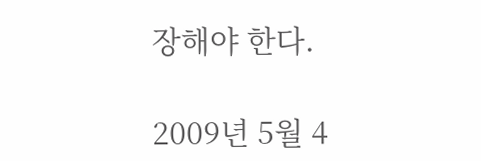장해야 한다.

2009년 5월 4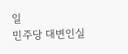일
민주당 대변인실